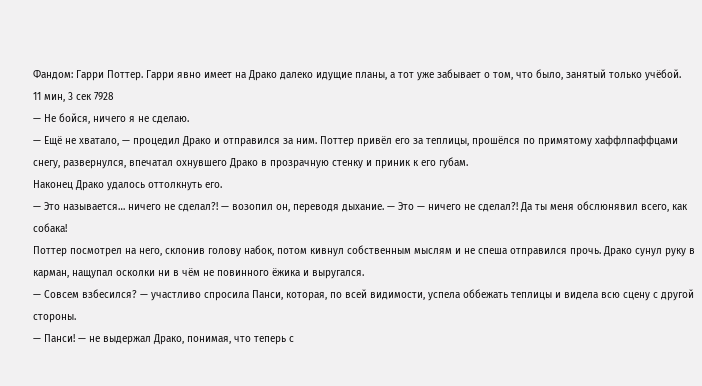Фандом: Гарри Поттер. Гарри явно имеет на Драко далеко идущие планы, а тот уже забывает о том, что было, занятый только учёбой.
11 мин, 3 сек 7928
— Не бойся, ничего я не сделаю.
— Ещё не хватало, — процедил Драко и отправился за ним. Поттер привёл его за теплицы, прошёлся по примятому хаффлпаффцами снегу, развернулся, впечатал охнувшего Драко в прозрачную стенку и приник к его губам.
Наконец Драко удалось оттолкнуть его.
— Это называется… ничего не сделал?! — возопил он, переводя дыхание. — Это — ничего не сделал?! Да ты меня обслюнявил всего, как собака!
Поттер посмотрел на него, склонив голову набок, потом кивнул собственным мыслям и не спеша отправился прочь. Драко сунул руку в карман, нащупал осколки ни в чём не повинного ёжика и выругался.
— Совсем взбесился? — участливо спросила Панси, которая, по всей видимости, успела оббежать теплицы и видела всю сцену с другой стороны.
— Панси! — не выдержал Драко, понимая, что теперь с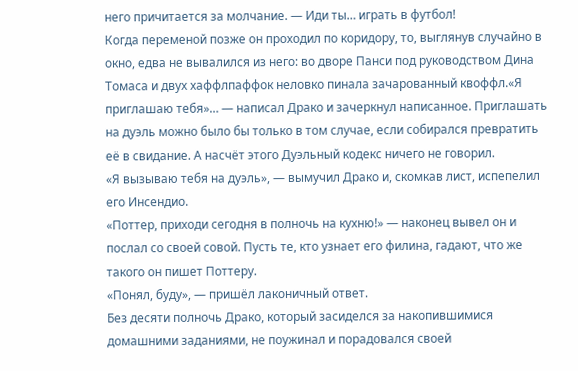него причитается за молчание. — Иди ты… играть в футбол!
Когда переменой позже он проходил по коридору, то, выглянув случайно в окно, едва не вывалился из него: во дворе Панси под руководством Дина Томаса и двух хаффлпаффок неловко пинала зачарованный квоффл.«Я приглашаю тебя»… ― написал Драко и зачеркнул написанное. Приглашать на дуэль можно было бы только в том случае, если собирался превратить её в свидание. А насчёт этого Дуэльный кодекс ничего не говорил.
«Я вызываю тебя на дуэль», ― вымучил Драко и, скомкав лист, испепелил его Инсендио.
«Поттер, приходи сегодня в полночь на кухню!» ― наконец вывел он и послал со своей совой. Пусть те, кто узнает его филина, гадают, что же такого он пишет Поттеру.
«Понял, буду», ― пришёл лаконичный ответ.
Без десяти полночь Драко, который засиделся за накопившимися домашними заданиями, не поужинал и порадовался своей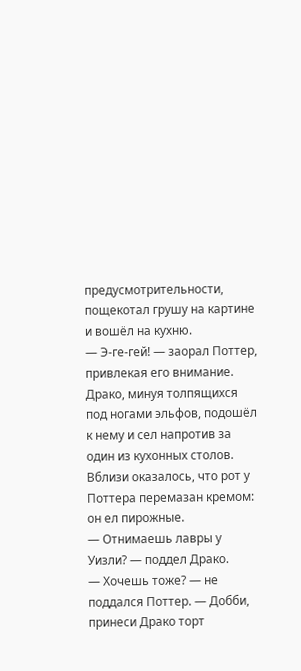предусмотрительности, пощекотал грушу на картине и вошёл на кухню.
― Э-ге-гей! ― заорал Поттер, привлекая его внимание. Драко, минуя толпящихся под ногами эльфов, подошёл к нему и сел напротив за один из кухонных столов. Вблизи оказалось, что рот у Поттера перемазан кремом: он ел пирожные.
― Отнимаешь лавры у Уизли? ― поддел Драко.
― Хочешь тоже? ― не поддался Поттер. ― Добби, принеси Драко торт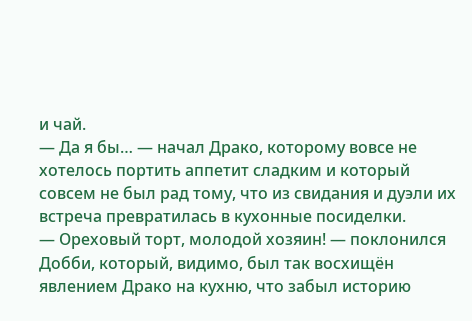и чай.
― Да я бы… ― начал Драко, которому вовсе не хотелось портить аппетит сладким и который совсем не был рад тому, что из свидания и дуэли их встреча превратилась в кухонные посиделки.
― Ореховый торт, молодой хозяин! ― поклонился Добби, который, видимо, был так восхищён явлением Драко на кухню, что забыл историю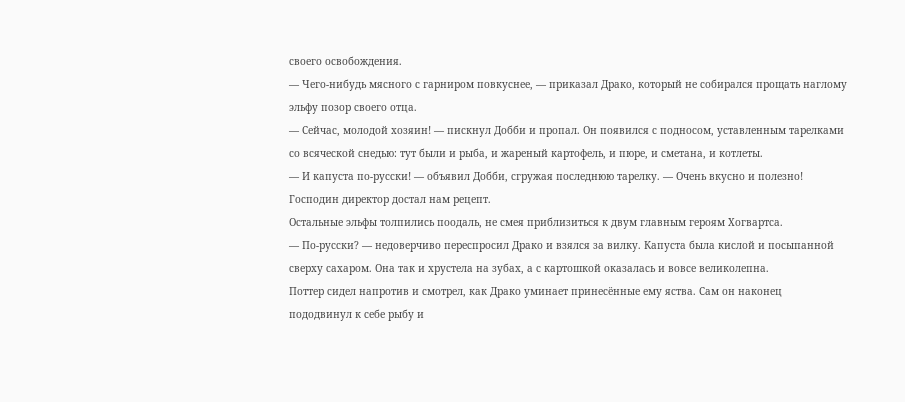своего освобождения.
― Чего-нибудь мясного с гарниром повкуснее, ― приказал Драко, который не собирался прощать наглому эльфу позор своего отца.
― Сейчас, молодой хозяин! ― пискнул Добби и пропал. Он появился с подносом, уставленным тарелками со всяческой снедью: тут были и рыба, и жареный картофель, и пюре, и сметана, и котлеты.
― И капуста по-русски! ― объявил Добби, сгружая последнюю тарелку. ― Очень вкусно и полезно! Господин директор достал нам рецепт.
Остальные эльфы толпились поодаль, не смея приблизиться к двум главным героям Хогвартса.
― По-русски? ― недоверчиво переспросил Драко и взялся за вилку. Капуста была кислой и посыпанной сверху сахаром. Она так и хрустела на зубах, а с картошкой оказалась и вовсе великолепна.
Поттер сидел напротив и смотрел, как Драко уминает принесённые ему яства. Сам он наконец пододвинул к себе рыбу и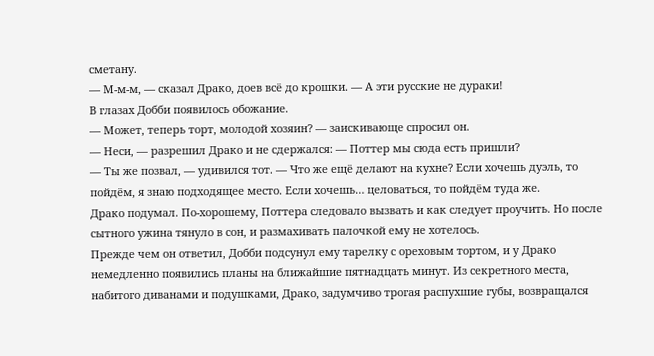сметану.
― М-м-м, ― сказал Драко, доев всё до крошки. ― А эти русские не дураки!
В глазах Добби появилось обожание.
― Может, теперь торт, молодой хозяин? ― заискивающе спросил он.
― Неси, ― разрешил Драко и не сдержался: ― Поттер мы сюда есть пришли?
― Ты же позвал, ― удивился тот. ― Что же ещё делают на кухне? Если хочешь дуэль, то пойдём, я знаю подходящее место. Если хочешь… целоваться, то пойдём туда же.
Драко подумал. По-хорошему, Поттера следовало вызвать и как следует проучить. Но после сытного ужина тянуло в сон, и размахивать палочкой ему не хотелось.
Прежде чем он ответил, Добби подсунул ему тарелку с ореховым тортом, и у Драко немедленно появились планы на ближайшие пятнадцать минут. Из секретного места, набитого диванами и подушками, Драко, задумчиво трогая распухшие губы, возвращался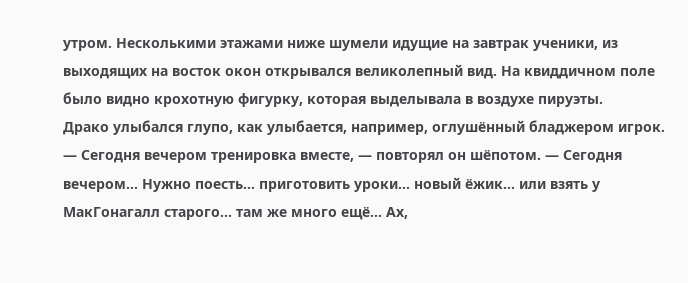утром. Несколькими этажами ниже шумели идущие на завтрак ученики, из выходящих на восток окон открывался великолепный вид. На квиддичном поле было видно крохотную фигурку, которая выделывала в воздухе пируэты.
Драко улыбался глупо, как улыбается, например, оглушённый бладжером игрок.
― Сегодня вечером тренировка вместе, ― повторял он шёпотом. ― Сегодня вечером… Нужно поесть… приготовить уроки… новый ёжик… или взять у МакГонагалл старого… там же много ещё… Ах,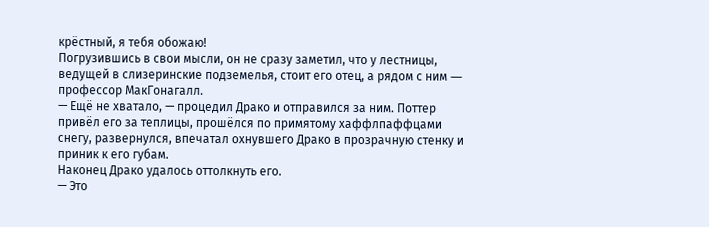крёстный, я тебя обожаю!
Погрузившись в свои мысли, он не сразу заметил, что у лестницы, ведущей в слизеринские подземелья, стоит его отец, а рядом с ним ― профессор МакГонагалл.
— Ещё не хватало, — процедил Драко и отправился за ним. Поттер привёл его за теплицы, прошёлся по примятому хаффлпаффцами снегу, развернулся, впечатал охнувшего Драко в прозрачную стенку и приник к его губам.
Наконец Драко удалось оттолкнуть его.
— Это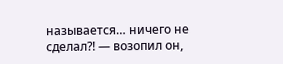называется… ничего не сделал?! — возопил он,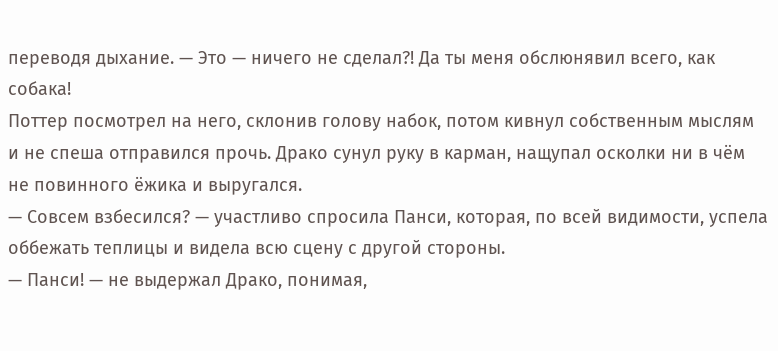переводя дыхание. — Это — ничего не сделал?! Да ты меня обслюнявил всего, как собака!
Поттер посмотрел на него, склонив голову набок, потом кивнул собственным мыслям и не спеша отправился прочь. Драко сунул руку в карман, нащупал осколки ни в чём не повинного ёжика и выругался.
— Совсем взбесился? — участливо спросила Панси, которая, по всей видимости, успела оббежать теплицы и видела всю сцену с другой стороны.
— Панси! — не выдержал Драко, понимая,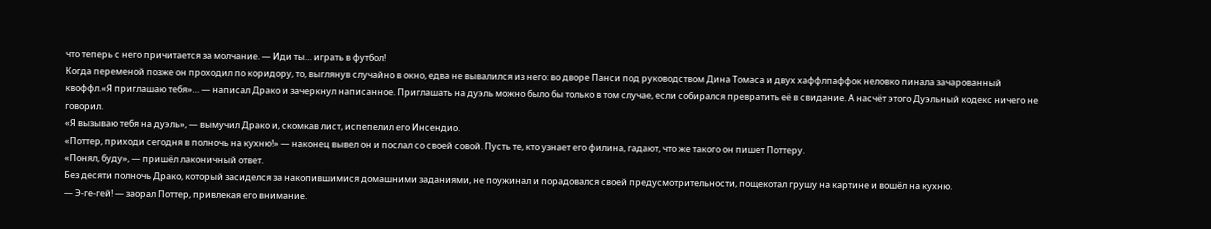что теперь с него причитается за молчание. — Иди ты… играть в футбол!
Когда переменой позже он проходил по коридору, то, выглянув случайно в окно, едва не вывалился из него: во дворе Панси под руководством Дина Томаса и двух хаффлпаффок неловко пинала зачарованный квоффл.«Я приглашаю тебя»… ― написал Драко и зачеркнул написанное. Приглашать на дуэль можно было бы только в том случае, если собирался превратить её в свидание. А насчёт этого Дуэльный кодекс ничего не говорил.
«Я вызываю тебя на дуэль», ― вымучил Драко и, скомкав лист, испепелил его Инсендио.
«Поттер, приходи сегодня в полночь на кухню!» ― наконец вывел он и послал со своей совой. Пусть те, кто узнает его филина, гадают, что же такого он пишет Поттеру.
«Понял, буду», ― пришёл лаконичный ответ.
Без десяти полночь Драко, который засиделся за накопившимися домашними заданиями, не поужинал и порадовался своей предусмотрительности, пощекотал грушу на картине и вошёл на кухню.
― Э-ге-гей! ― заорал Поттер, привлекая его внимание.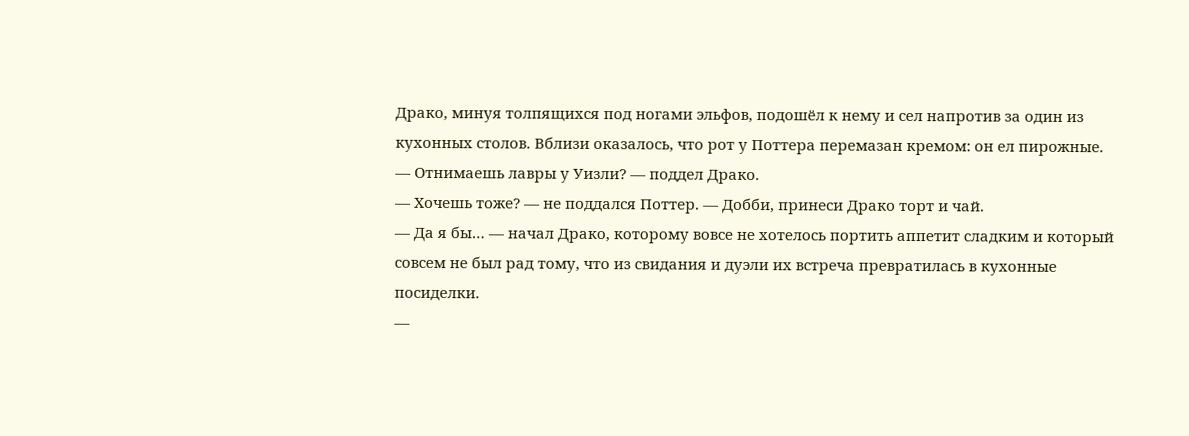Драко, минуя толпящихся под ногами эльфов, подошёл к нему и сел напротив за один из кухонных столов. Вблизи оказалось, что рот у Поттера перемазан кремом: он ел пирожные.
― Отнимаешь лавры у Уизли? ― поддел Драко.
― Хочешь тоже? ― не поддался Поттер. ― Добби, принеси Драко торт и чай.
― Да я бы… ― начал Драко, которому вовсе не хотелось портить аппетит сладким и который совсем не был рад тому, что из свидания и дуэли их встреча превратилась в кухонные посиделки.
―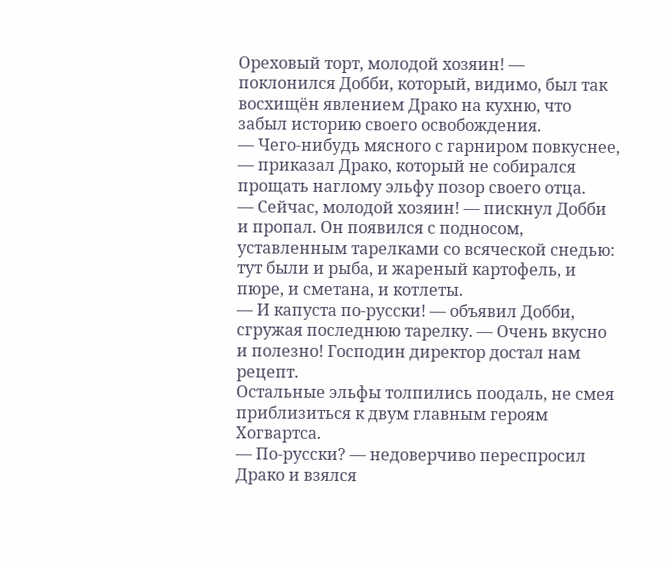Ореховый торт, молодой хозяин! ― поклонился Добби, который, видимо, был так восхищён явлением Драко на кухню, что забыл историю своего освобождения.
― Чего-нибудь мясного с гарниром повкуснее, ― приказал Драко, который не собирался прощать наглому эльфу позор своего отца.
― Сейчас, молодой хозяин! ― пискнул Добби и пропал. Он появился с подносом, уставленным тарелками со всяческой снедью: тут были и рыба, и жареный картофель, и пюре, и сметана, и котлеты.
― И капуста по-русски! ― объявил Добби, сгружая последнюю тарелку. ― Очень вкусно и полезно! Господин директор достал нам рецепт.
Остальные эльфы толпились поодаль, не смея приблизиться к двум главным героям Хогвартса.
― По-русски? ― недоверчиво переспросил Драко и взялся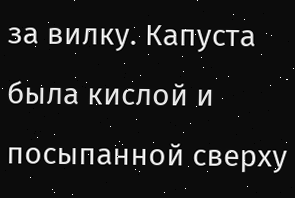за вилку. Капуста была кислой и посыпанной сверху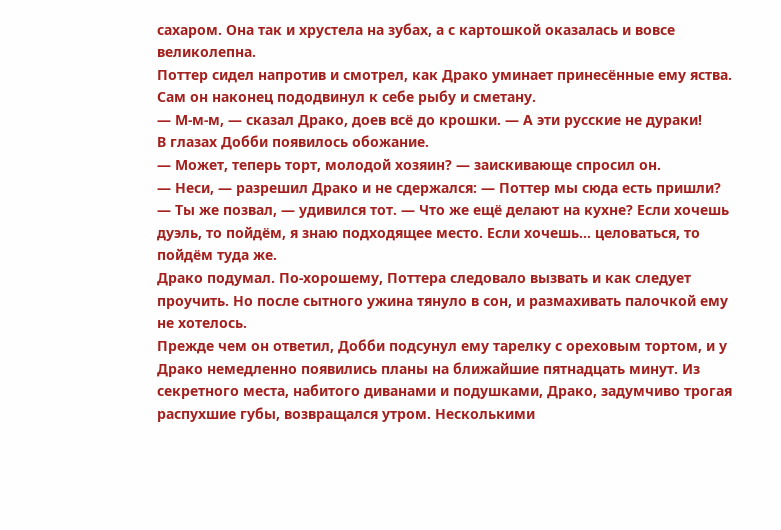сахаром. Она так и хрустела на зубах, а с картошкой оказалась и вовсе великолепна.
Поттер сидел напротив и смотрел, как Драко уминает принесённые ему яства. Сам он наконец пододвинул к себе рыбу и сметану.
― М-м-м, ― сказал Драко, доев всё до крошки. ― А эти русские не дураки!
В глазах Добби появилось обожание.
― Может, теперь торт, молодой хозяин? ― заискивающе спросил он.
― Неси, ― разрешил Драко и не сдержался: ― Поттер мы сюда есть пришли?
― Ты же позвал, ― удивился тот. ― Что же ещё делают на кухне? Если хочешь дуэль, то пойдём, я знаю подходящее место. Если хочешь… целоваться, то пойдём туда же.
Драко подумал. По-хорошему, Поттера следовало вызвать и как следует проучить. Но после сытного ужина тянуло в сон, и размахивать палочкой ему не хотелось.
Прежде чем он ответил, Добби подсунул ему тарелку с ореховым тортом, и у Драко немедленно появились планы на ближайшие пятнадцать минут. Из секретного места, набитого диванами и подушками, Драко, задумчиво трогая распухшие губы, возвращался утром. Несколькими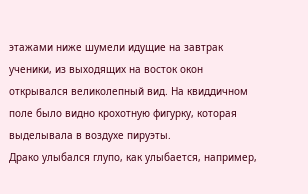этажами ниже шумели идущие на завтрак ученики, из выходящих на восток окон открывался великолепный вид. На квиддичном поле было видно крохотную фигурку, которая выделывала в воздухе пируэты.
Драко улыбался глупо, как улыбается, например,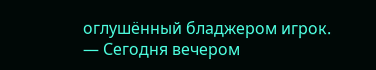оглушённый бладжером игрок.
― Сегодня вечером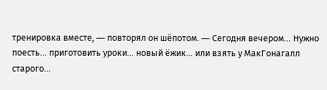тренировка вместе, ― повторял он шёпотом. ― Сегодня вечером… Нужно поесть… приготовить уроки… новый ёжик… или взять у МакГонагалл старого…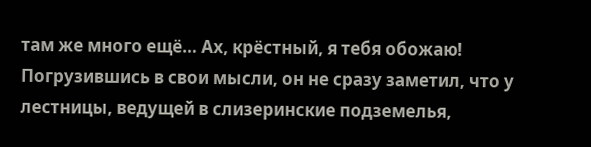там же много ещё… Ах, крёстный, я тебя обожаю!
Погрузившись в свои мысли, он не сразу заметил, что у лестницы, ведущей в слизеринские подземелья,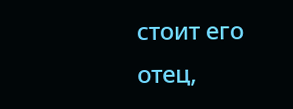стоит его отец,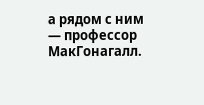а рядом с ним ― профессор МакГонагалл.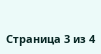Страница 3 из 4